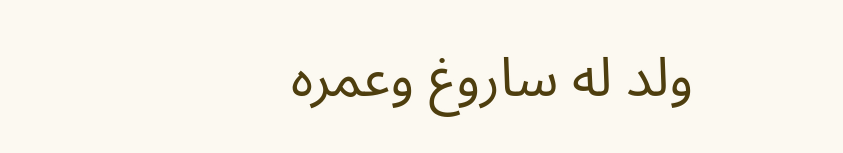ولد له ساروغ وعمره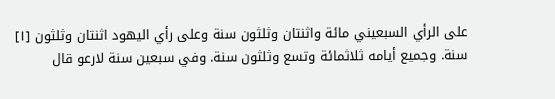على الرأي السبعيني مائة واثنتان وثلثون سنة وعلى رأي اليهود اثنتان وثلثون [١] سنة. وجميع أيامه ثلاثمائة وتسع وثلثون سنة. وفي سبعين سنة لارعو قال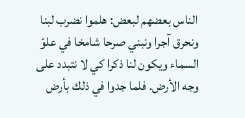الناس بعضهم لبعض: هلموا نضرب لبنا ونحرق آجرا ونبني صرحا شامخا في علوّ السماء ويكون لنا ذكرا كي لا نتبدد على وجه الأرض. فلما جدوا في ذلك بأرض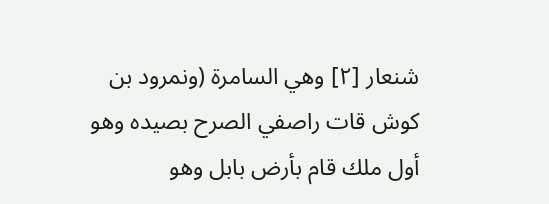شنعار [٢] وهي السامرة (ونمرود بن كوش قات راصفي الصرح بصيده وهو أول ملك قام بأرض بابل وهو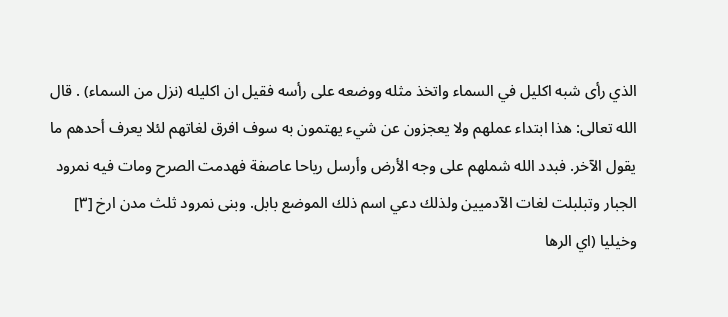الذي رأى شبه اكليل في السماء واتخذ مثله ووضعه على رأسه فقيل ان اكليله (نزل من السماء) . قال الله تعالى: هذا ابتداء عملهم ولا يعجزون عن شيء يهتمون به سوف افرق لغاتهم لئلا يعرف أحدهم ما يقول الآخر. فبدد الله شملهم على وجه الأرض وأرسل رياحا عاصفة فهدمت الصرح ومات فيه نمرود الجبار وتبلبلت لغات الآدميين ولذلك دعي اسم ذلك الموضع بابل. وبنى نمرود ثلث مدن ارخ [٣] وخيليا (اي الرها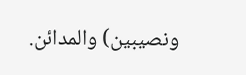ونصيبين) والمدائن.